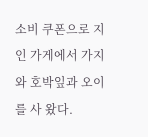소비 쿠폰으로 지인 가게에서 가지와 호박잎과 오이를 사 왔다.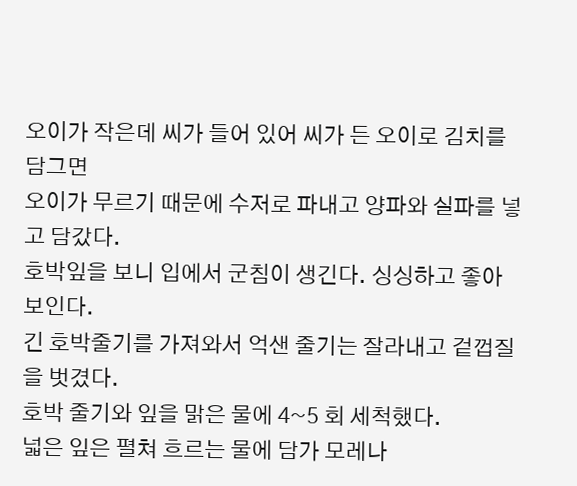오이가 작은데 씨가 들어 있어 씨가 든 오이로 김치를 담그면
오이가 무르기 때문에 수저로 파내고 양파와 실파를 넣고 담갔다.
호박잎을 보니 입에서 군침이 생긴다. 싱싱하고 좋아 보인다.
긴 호박줄기를 가져와서 억샌 줄기는 잘라내고 겉껍질을 벗겼다.
호박 줄기와 잎을 맑은 물에 4~5 회 세척했다.
넓은 잎은 펼쳐 흐르는 물에 담가 모레나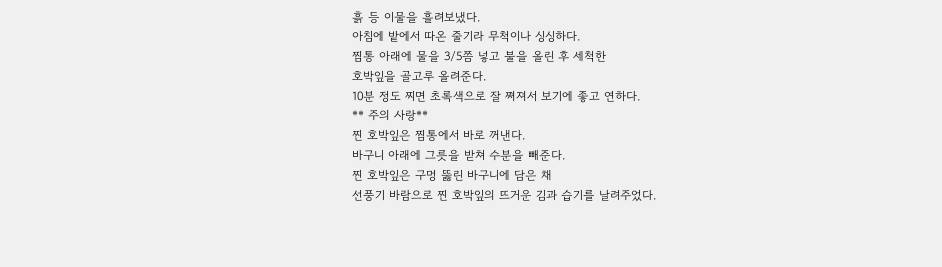흙 등 이물을 흘려보냈다.
아침에 밭에서 따온 줄기라 무척이나 싱싱하다.
찜통 아래에 물을 3/5쯤 넣고 불을 올린 후 세척한
호박잎을 골고루 올려준다.
10분 정도 찌면 초록색으로 잘 쪄져서 보기에 좋고 연하다.
** 주의 사랑**
찐 호박잎은 찜통에서 바로 꺼낸다.
바구니 아래에 그릇을 받쳐 수분을 빼준다.
찐 호박잎은 구멍 뚫린 바구니에 담은 채
선풍기 바람으로 찐 호박잎의 뜨거운 김과 습기를 날려주었다.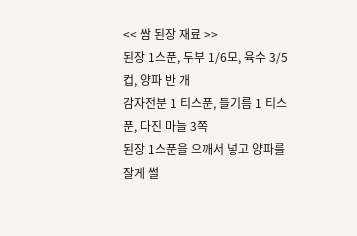<< 쌈 된장 재료 >>
된장 1스푼, 두부 1/6모, 육수 3/5 컵, 양파 반 개
감자전분 1 티스푼, 들기름 1 티스푼, 다진 마늘 3쪽
된장 1스푼을 으깨서 넣고 양파를 잘게 썰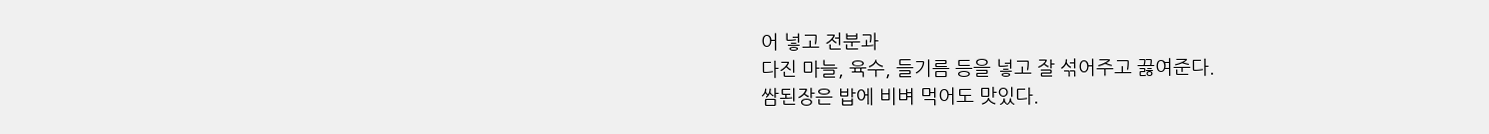어 넣고 전분과
다진 마늘, 육수, 들기름 등을 넣고 잘 섞어주고 끓여준다.
쌈된장은 밥에 비벼 먹어도 맛있다.